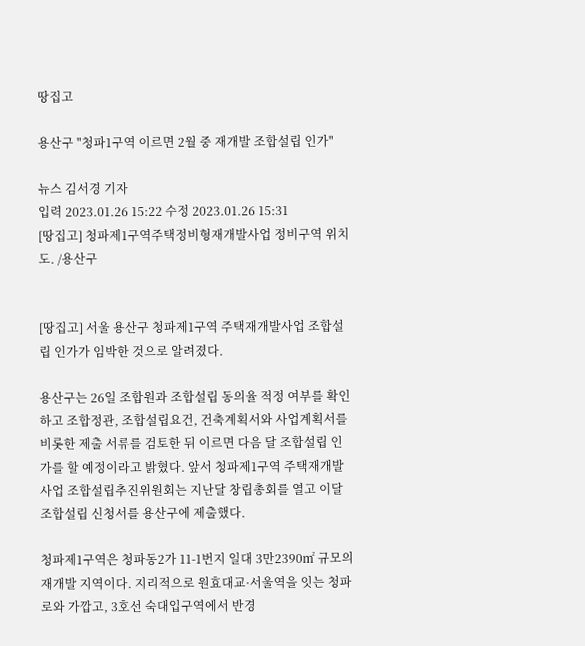땅집고

용산구 "청파1구역 이르면 2월 중 재개발 조합설립 인가"

뉴스 김서경 기자
입력 2023.01.26 15:22 수정 2023.01.26 15:31
[땅집고] 청파제1구역주택정비형재개발사업 정비구역 위치도. /용산구


[땅집고] 서울 용산구 청파제1구역 주택재개발사업 조합설립 인가가 임박한 것으로 알려졌다.

용산구는 26일 조합원과 조합설립 동의율 적정 여부를 확인하고 조합정관, 조합설립요건, 건축계획서와 사업계획서를 비롯한 제출 서류를 검토한 뒤 이르면 다음 달 조합설립 인가를 할 예정이라고 밝혔다. 앞서 청파제1구역 주택재개발사업 조합설립추진위원회는 지난달 창립총회를 열고 이달 조합설립 신청서를 용산구에 제출했다.

청파제1구역은 청파동2가 11-1번지 일대 3만2390㎡ 규모의 재개발 지역이다. 지리적으로 원효대교·서울역을 잇는 청파로와 가깝고, 3호선 숙대입구역에서 반경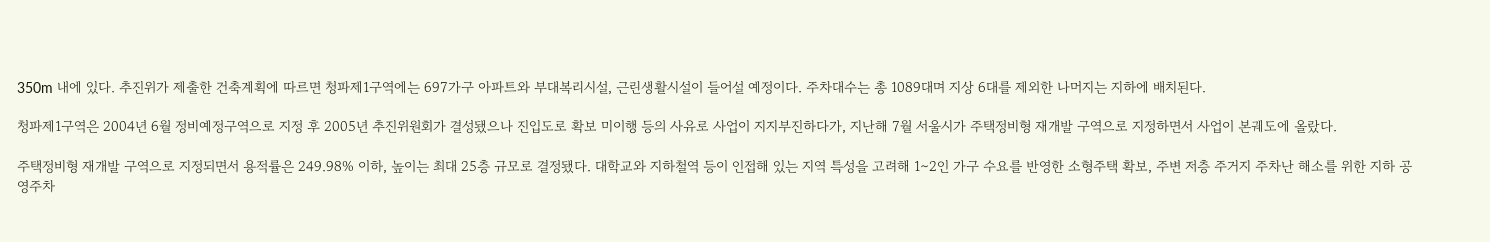350m 내에 있다. 추진위가 제출한 건축계획에 따르면 청파제1구역에는 697가구 아파트와 부대복리시설, 근린생활시설이 들어설 예정이다. 주차대수는 총 1089대며 지상 6대를 제외한 나머지는 지하에 배치된다.

청파제1구역은 2004년 6월 정비예정구역으로 지정 후 2005년 추진위원회가 결성됐으나 진입도로 확보 미이행 등의 사유로 사업이 지지부진하다가, 지난해 7월 서울시가 주택정비형 재개발 구역으로 지정하면서 사업이 본궤도에 올랐다.

주택정비형 재개발 구역으로 지정되면서 용적률은 249.98% 이하, 높이는 최대 25층 규모로 결정됐다. 대학교와 지하철역 등이 인접해 있는 지역 특성을 고려해 1∼2인 가구 수요를 반영한 소형주택 확보, 주변 저층 주거지 주차난 해소를 위한 지하 공영주차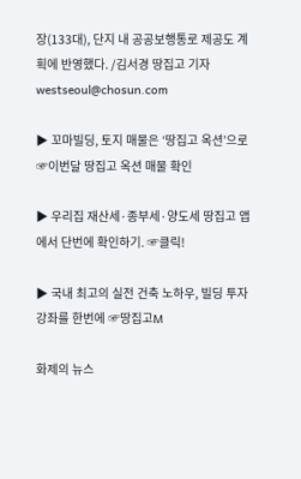장(133대), 단지 내 공공보행통로 제공도 계획에 반영했다. /김서경 땅집고 기자 westseoul@chosun.com

▶ 꼬마빌딩, 토지 매물은 ‘땅집고 옥션’으로 ☞이번달 땅집고 옥션 매물 확인

▶ 우리집 재산세·종부세·양도세 땅집고 앱에서 단번에 확인하기. ☞클릭!

▶ 국내 최고의 실전 건축 노하우, 빌딩 투자 강좌를 한번에 ☞땅집고M

화제의 뉴스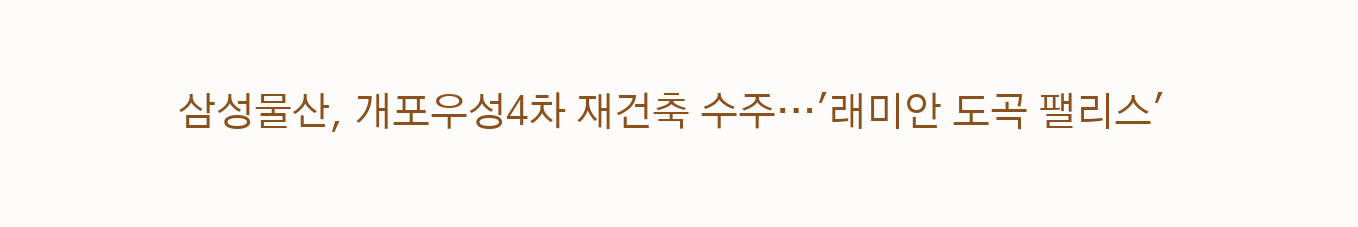삼성물산, 개포우성4차 재건축 수주…'래미안 도곡 팰리스'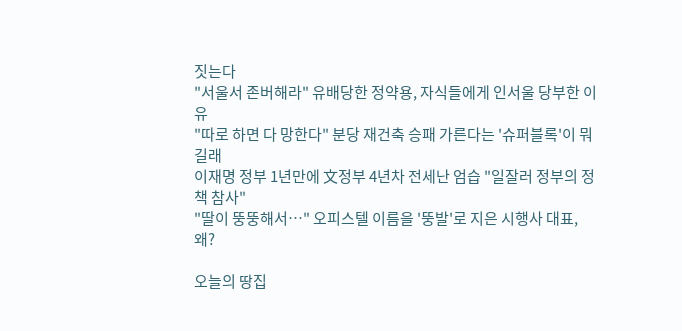짓는다
"서울서 존버해라" 유배당한 정약용, 자식들에게 인서울 당부한 이유
"따로 하면 다 망한다" 분당 재건축 승패 가른다는 '슈퍼블록'이 뭐길래
이재명 정부 1년만에 文정부 4년차 전세난 엄습 "일잘러 정부의 정책 참사"
"딸이 뚱뚱해서…" 오피스텔 이름을 '뚱발'로 지은 시행사 대표, 왜?

오늘의 땅집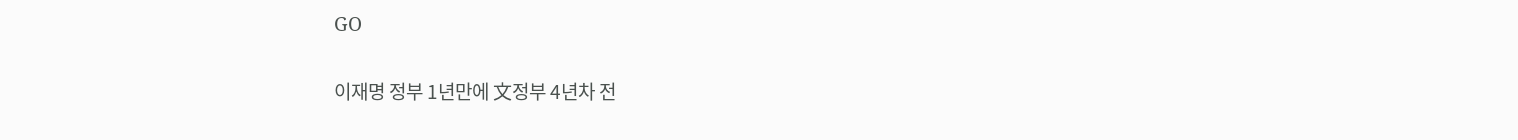GO

이재명 정부 1년만에 文정부 4년차 전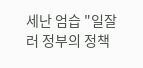세난 엄습 "일잘러 정부의 정책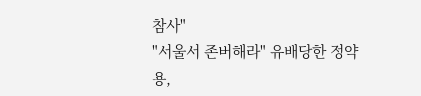참사"
"서울서 존버해라" 유배당한 정약용,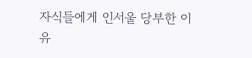자식들에게 인서울 당부한 이유